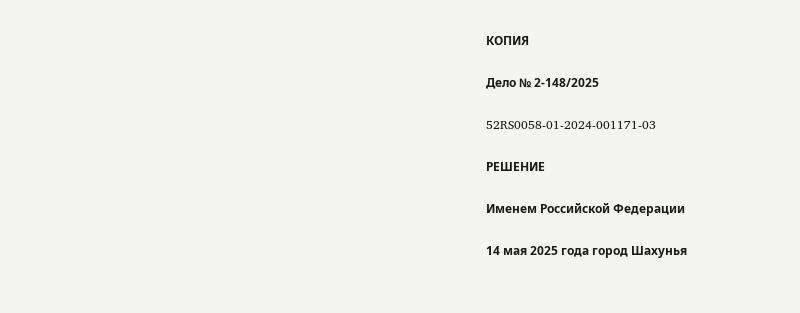КОПИЯ

Дело № 2-148/2025

52RS0058-01-2024-001171-03

РЕШЕНИЕ

Именем Российской Федерации

14 мая 2025 года город Шахунья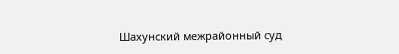Шахунский межрайонный суд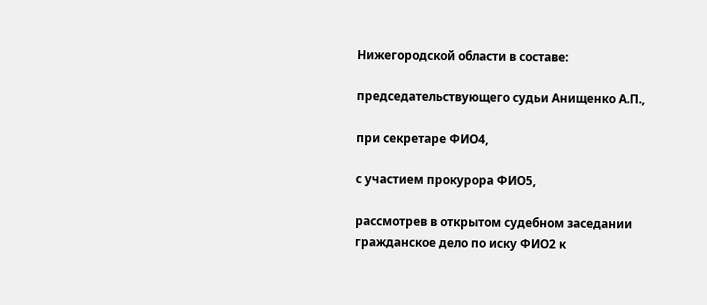Нижегородской области в составе:

председательствующего судьи Анищенко А.П.,

при секретаре ФИО4,

с участием прокурора ФИО5,

рассмотрев в открытом судебном заседании гражданское дело по иску ФИО2 к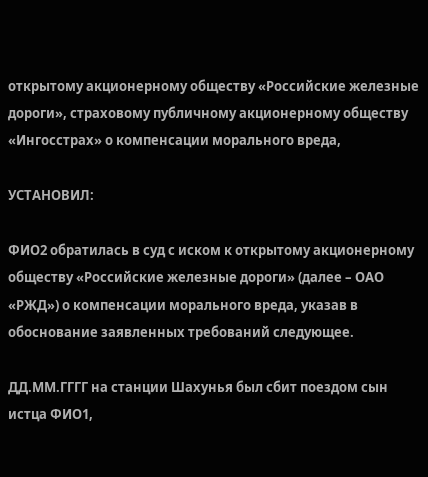открытому акционерному обществу «Российские железные дороги», страховому публичному акционерному обществу «Ингосстрах» о компенсации морального вреда,

УСТАНОВИЛ:

ФИО2 обратилась в суд с иском к открытому акционерному обществу «Российские железные дороги» (далее – ОАО «РЖД») о компенсации морального вреда, указав в обоснование заявленных требований следующее.

ДД.ММ.ГГГГ на станции Шахунья был сбит поездом сын истца ФИО1,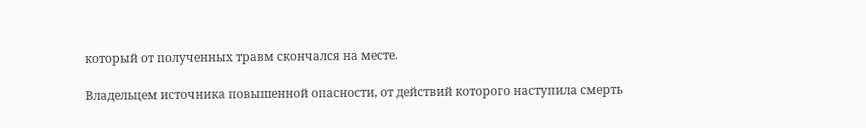который от полученных травм скончался на месте.

Владельцем источника повышенной опасности, от действий которого наступила смерть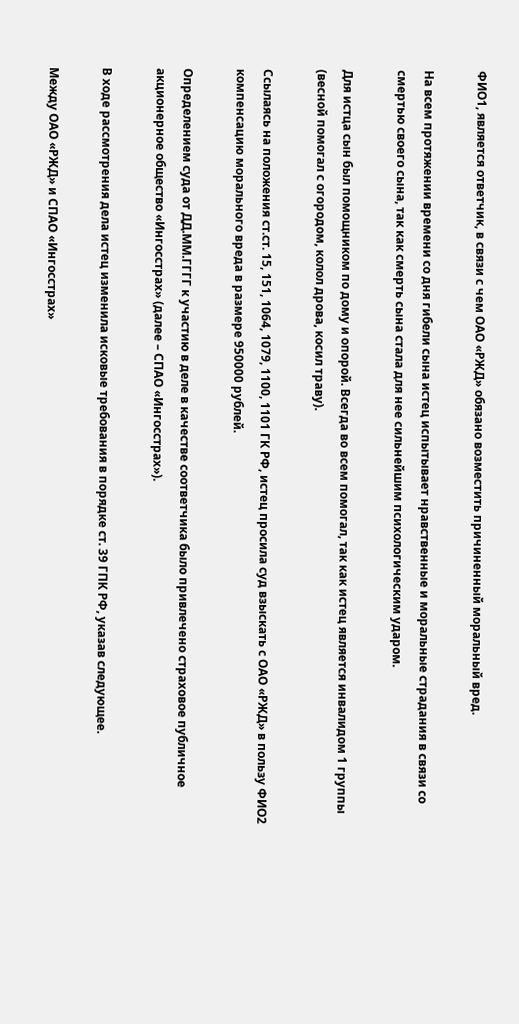ФИО1, является ответчик, в связи с чем ОАО «РЖД» обязано возместить причиненный моральный вред.

На всем протяжении времени со дня гибели сына истец испытывает нравственные и моральные страдания в связи со смертью своего сына, так как смерть сына стала для нее сильнейшим психологическим ударом.

Для истца сын был помощником по дому и опорой. Всегда во всем помогал, так как истец является инвалидом 1 группы (весной помогал с огородом, колол дрова, косил траву).

Ссылаясь на положения ст.ст. 15, 151, 1064, 1079, 1100, 1101 ГК РФ, истец просила суд взыскать с ОАО «РЖД» в пользу ФИО2 компенсацию морального вреда в размере 950000 рублей.

Определением суда от ДД.ММ.ГГГГ к участию в деле в качестве соответчика было привлечено страховое публичное акционерное общество «Ингосстрах» (далее – СПАО «Ингосстрах»).

В ходе рассмотрения дела истец изменила исковые требования в порядке ст. 39 ГПК РФ, указав следующее.

Между ОАО «РЖД» и СПАО «Ингосстрах»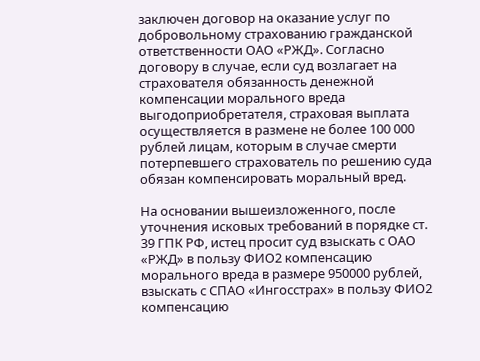заключен договор на оказание услуг по добровольному страхованию гражданской ответственности ОАО «РЖД». Согласно договору в случае, если суд возлагает на страхователя обязанность денежной компенсации морального вреда выгодоприобретателя, страховая выплата осуществляется в размене не более 100 000 рублей лицам, которым в случае смерти потерпевшего страхователь по решению суда обязан компенсировать моральный вред.

На основании вышеизложенного, после уточнения исковых требований в порядке ст. 39 ГПК РФ, истец просит суд взыскать с ОАО «РЖД» в пользу ФИО2 компенсацию морального вреда в размере 950000 рублей, взыскать с СПАО «Ингосстрах» в пользу ФИО2 компенсацию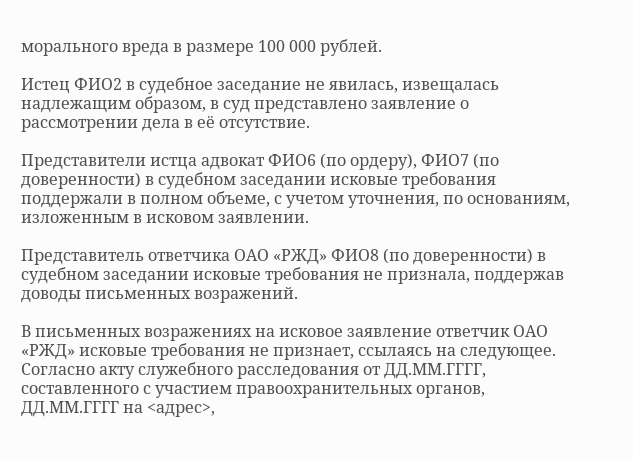морального вреда в размере 100 000 рублей.

Истец ФИО2 в судебное заседание не явилась, извещалась надлежащим образом, в суд представлено заявление о рассмотрении дела в её отсутствие.

Представители истца адвокат ФИО6 (по ордеру), ФИО7 (по доверенности) в судебном заседании исковые требования поддержали в полном объеме, с учетом уточнения, по основаниям, изложенным в исковом заявлении.

Представитель ответчика ОАО «РЖД» ФИО8 (по доверенности) в судебном заседании исковые требования не признала, поддержав доводы письменных возражений.

В письменных возражениях на исковое заявление ответчик ОАО «РЖД» исковые требования не признает, ссылаясь на следующее. Согласно акту служебного расследования от ДД.ММ.ГГГГ, составленного с участием правоохранительных органов, ДД.ММ.ГГГГ на <адрес>,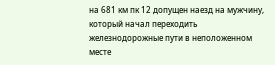на 681 км пк 12 допущен наезд на мужчину, который начал переходить железнодорожные пути в неположенном месте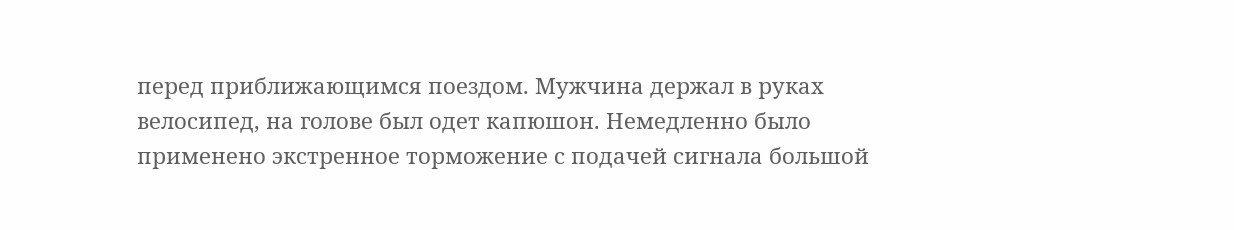перед приближающимся поездом. Мужчина держал в руках велосипед, на голове был одет капюшон. Немедленно было применено экстренное торможение с подачей сигнала большой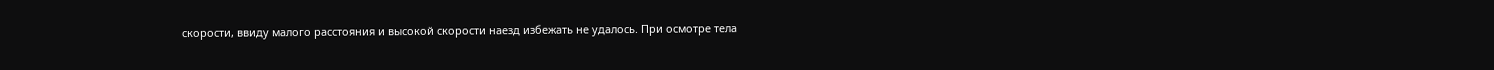скорости, ввиду малого расстояния и высокой скорости наезд избежать не удалось. При осмотре тела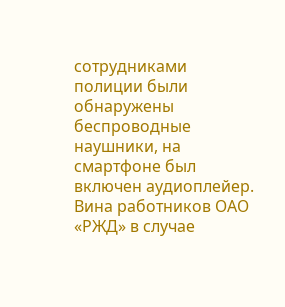сотрудниками полиции были обнаружены беспроводные наушники, на смартфоне был включен аудиоплейер. Вина работников ОАО «РЖД» в случае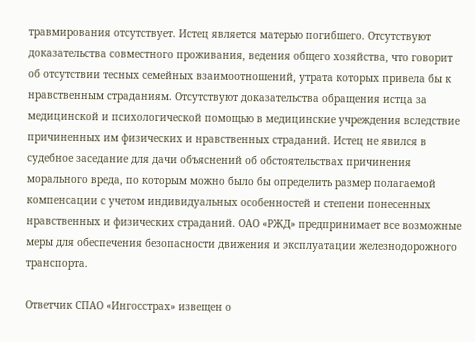травмирования отсутствует. Истец является матерью погибшего. Отсутствуют доказательства совместного проживания, ведения общего хозяйства, что говорит об отсутствии тесных семейных взаимоотношений, утрата которых привела бы к нравственным страданиям. Отсутствуют доказательства обращения истца за медицинской и психологической помощью в медицинские учреждения вследствие причиненных им физических и нравственных страданий. Истец не явился в судебное заседание для дачи объяснений об обстоятельствах причинения морального вреда, по которым можно было бы определить размер полагаемой компенсации с учетом индивидуальных особенностей и степени понесенных нравственных и физических страданий. ОАО «РЖД» предпринимает все возможные меры для обеспечения безопасности движения и эксплуатации железнодорожного транспорта.

Ответчик СПАО «Ингосстрах» извещен о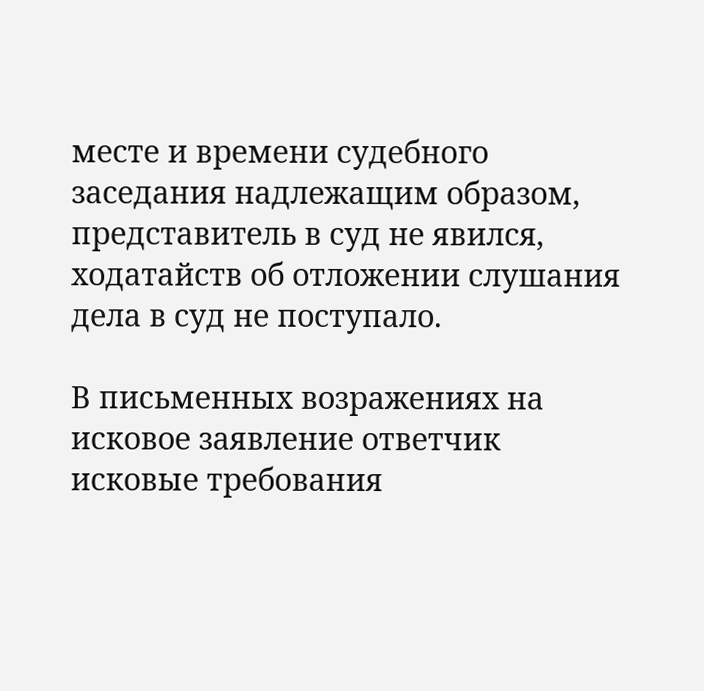месте и времени судебного заседания надлежащим образом, представитель в суд не явился, ходатайств об отложении слушания дела в суд не поступало.

В письменных возражениях на исковое заявление ответчик исковые требования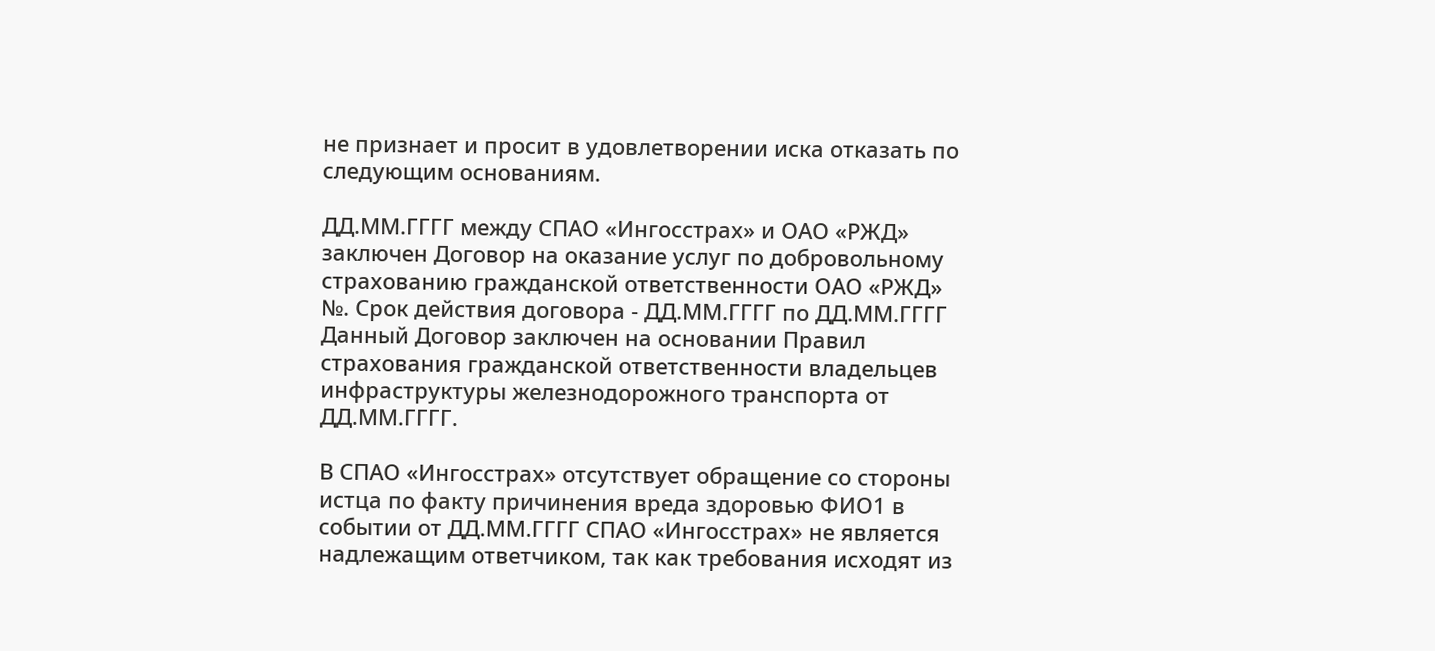не признает и просит в удовлетворении иска отказать по следующим основаниям.

ДД.ММ.ГГГГ между СПАО «Ингосстрах» и ОАО «РЖД» заключен Договор на оказание услуг по добровольному страхованию гражданской ответственности ОАО «РЖД» №. Срок действия договора - ДД.ММ.ГГГГ по ДД.ММ.ГГГГ Данный Договор заключен на основании Правил страхования гражданской ответственности владельцев инфраструктуры железнодорожного транспорта от ДД.ММ.ГГГГ.

В СПАО «Ингосстрах» отсутствует обращение со стороны истца по факту причинения вреда здоровью ФИО1 в событии от ДД.ММ.ГГГГ СПАО «Ингосстрах» не является надлежащим ответчиком, так как требования исходят из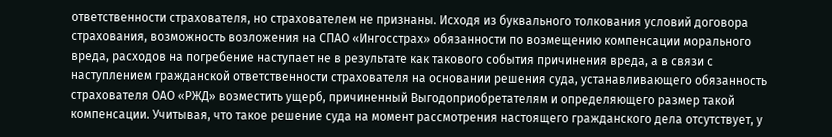ответственности страхователя, но страхователем не признаны. Исходя из буквального толкования условий договора страхования, возможность возложения на СПАО «Ингосстрах» обязанности по возмещению компенсации морального вреда, расходов на погребение наступает не в результате как такового события причинения вреда, а в связи с наступлением гражданской ответственности страхователя на основании решения суда, устанавливающего обязанность страхователя ОАО «РЖД» возместить ущерб, причиненный Выгодоприобретателям и определяющего размер такой компенсации. Учитывая, что такое решение суда на момент рассмотрения настоящего гражданского дела отсутствует, у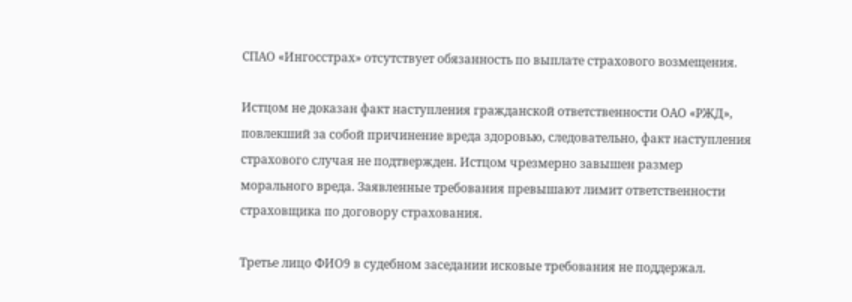СПАО «Ингосстрах» отсутствует обязанность по выплате страхового возмещения.

Истцом не доказан факт наступления гражданской ответственности ОАО «РЖД», повлекший за собой причинение вреда здоровью, следовательно, факт наступления страхового случая не подтвержден. Истцом чрезмерно завышен размер морального вреда. Заявленные требования превышают лимит ответственности страховщика по договору страхования.

Третье лицо ФИО9 в судебном заседании исковые требования не поддержал.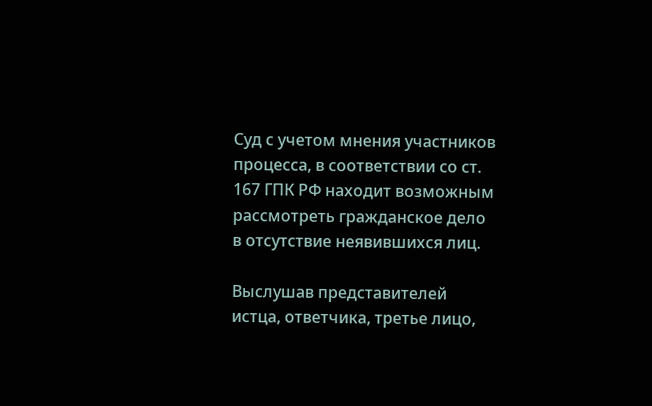Суд с учетом мнения участников процесса, в соответствии со ст. 167 ГПК РФ находит возможным рассмотреть гражданское дело в отсутствие неявившихся лиц.

Выслушав представителей истца, ответчика, третье лицо,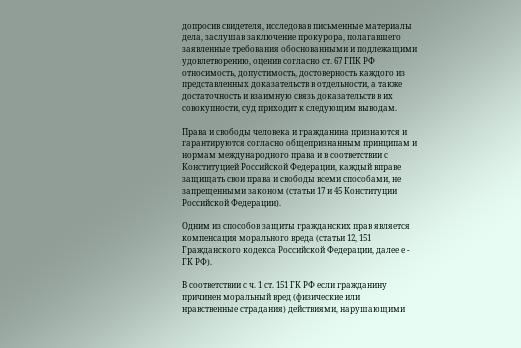допросив свидетеля, исследовав письменные материалы дела, заслушав заключение прокурора, полагавшего заявленные требования обоснованными и подлежащими удовлетворению, оценив согласно ст. 67 ГПК РФ относимость, допустимость, достоверность каждого из представленных доказательств в отдельности, а также достаточность и взаимную связь доказательств в их совокупности, суд приходит к следующим выводам.

Права и свободы человека и гражданина признаются и гарантируются согласно общепризнанным принципам и нормам международного права и в соответствии с Конституцией Российской Федерации, каждый вправе защищать свои права и свободы всеми способами, не запрещенными законом (статьи 17 и 45 Конституции Российской Федерации).

Одним из способов защиты гражданских прав является компенсация морального вреда (статьи 12, 151 Гражданского кодекса Российской Федерации, далее е - ГК РФ).

В соответствии с ч. 1 ст. 151 ГК РФ если гражданину причинен моральный вред (физические или нравственные страдания) действиями, нарушающими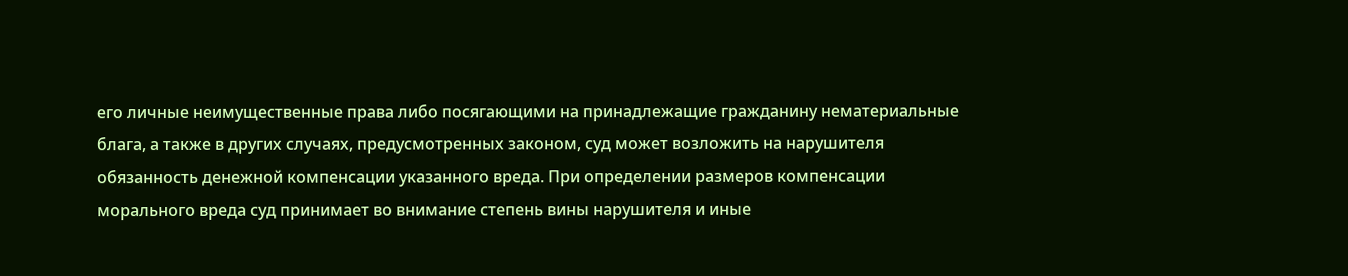его личные неимущественные права либо посягающими на принадлежащие гражданину нематериальные блага, а также в других случаях, предусмотренных законом, суд может возложить на нарушителя обязанность денежной компенсации указанного вреда. При определении размеров компенсации морального вреда суд принимает во внимание степень вины нарушителя и иные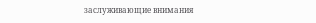заслуживающие внимания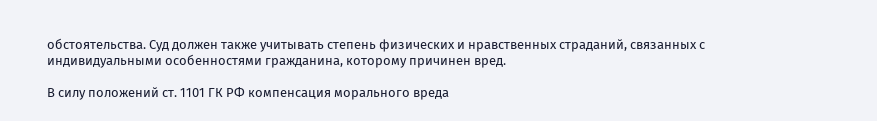обстоятельства. Суд должен также учитывать степень физических и нравственных страданий, связанных с индивидуальными особенностями гражданина, которому причинен вред.

В силу положений ст. 1101 ГК РФ компенсация морального вреда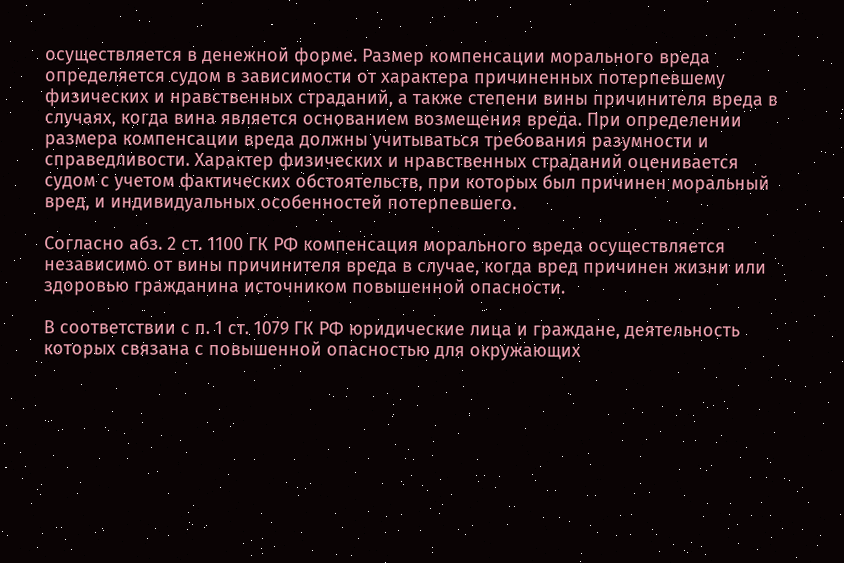осуществляется в денежной форме. Размер компенсации морального вреда определяется судом в зависимости от характера причиненных потерпевшему физических и нравственных страданий, а также степени вины причинителя вреда в случаях, когда вина является основанием возмещения вреда. При определении размера компенсации вреда должны учитываться требования разумности и справедливости. Характер физических и нравственных страданий оценивается судом с учетом фактических обстоятельств, при которых был причинен моральный вред, и индивидуальных особенностей потерпевшего.

Согласно абз. 2 ст. 1100 ГК РФ компенсация морального вреда осуществляется независимо от вины причинителя вреда в случае, когда вред причинен жизни или здоровью гражданина источником повышенной опасности.

В соответствии с п. 1 ст. 1079 ГК РФ юридические лица и граждане, деятельность которых связана с повышенной опасностью для окружающих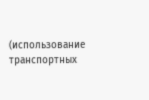(использование транспортных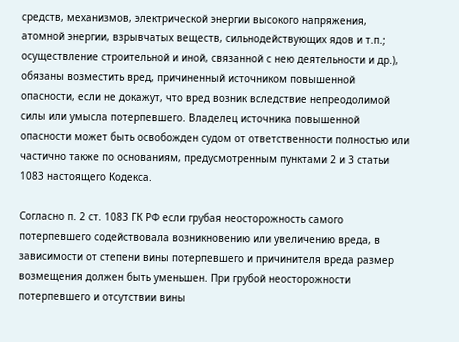средств, механизмов, электрической энергии высокого напряжения, атомной энергии, взрывчатых веществ, сильнодействующих ядов и т.п.; осуществление строительной и иной, связанной с нею деятельности и др.), обязаны возместить вред, причиненный источником повышенной опасности, если не докажут, что вред возник вследствие непреодолимой силы или умысла потерпевшего. Владелец источника повышенной опасности может быть освобожден судом от ответственности полностью или частично также по основаниям, предусмотренным пунктами 2 и 3 статьи 1083 настоящего Кодекса.

Согласно п. 2 ст. 1083 ГК РФ если грубая неосторожность самого потерпевшего содействовала возникновению или увеличению вреда, в зависимости от степени вины потерпевшего и причинителя вреда размер возмещения должен быть уменьшен. При грубой неосторожности потерпевшего и отсутствии вины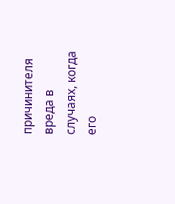причинителя вреда в случаях, когда его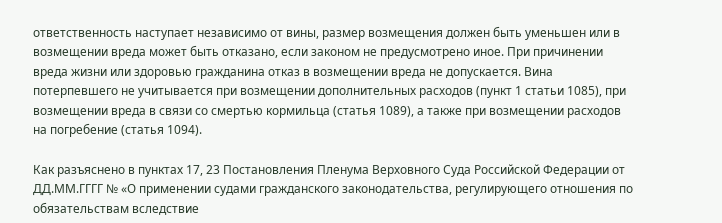ответственность наступает независимо от вины, размер возмещения должен быть уменьшен или в возмещении вреда может быть отказано, если законом не предусмотрено иное. При причинении вреда жизни или здоровью гражданина отказ в возмещении вреда не допускается. Вина потерпевшего не учитывается при возмещении дополнительных расходов (пункт 1 статьи 1085), при возмещении вреда в связи со смертью кормильца (статья 1089), а также при возмещении расходов на погребение (статья 1094).

Как разъяснено в пунктах 17, 23 Постановления Пленума Верховного Суда Российской Федерации от ДД.ММ.ГГГГ № «О применении судами гражданского законодательства, регулирующего отношения по обязательствам вследствие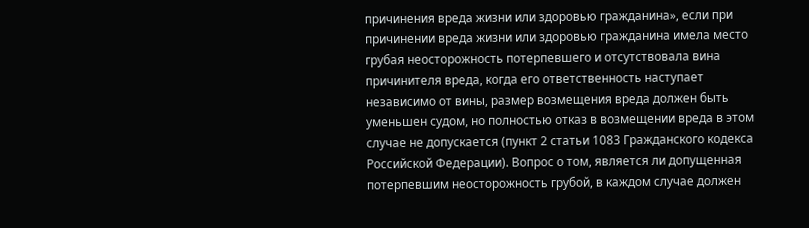причинения вреда жизни или здоровью гражданина», если при причинении вреда жизни или здоровью гражданина имела место грубая неосторожность потерпевшего и отсутствовала вина причинителя вреда, когда его ответственность наступает независимо от вины, размер возмещения вреда должен быть уменьшен судом, но полностью отказ в возмещении вреда в этом случае не допускается (пункт 2 статьи 1083 Гражданского кодекса Российской Федерации). Вопрос о том, является ли допущенная потерпевшим неосторожность грубой, в каждом случае должен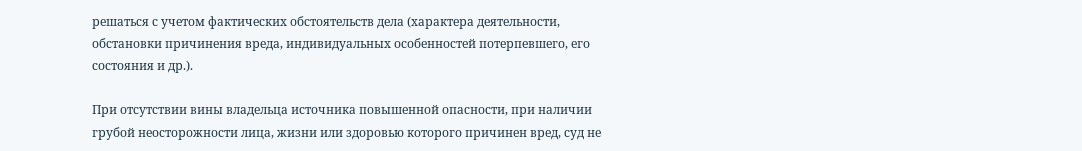решаться с учетом фактических обстоятельств дела (характера деятельности, обстановки причинения вреда, индивидуальных особенностей потерпевшего, его состояния и др.).

При отсутствии вины владельца источника повышенной опасности, при наличии грубой неосторожности лица, жизни или здоровью которого причинен вред, суд не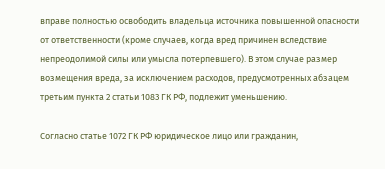вправе полностью освободить владельца источника повышенной опасности от ответственности (кроме случаев, когда вред причинен вследствие непреодолимой силы или умысла потерпевшего). В этом случае размер возмещения вреда, за исключением расходов, предусмотренных абзацем третьим пункта 2 статьи 1083 ГК РФ, подлежит уменьшению.

Согласно статье 1072 ГК РФ юридическое лицо или гражданин,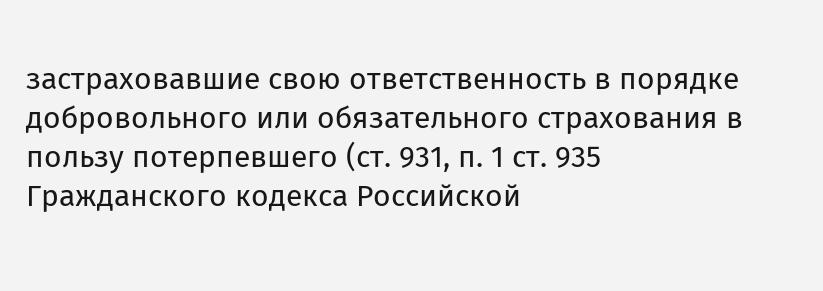застраховавшие свою ответственность в порядке добровольного или обязательного страхования в пользу потерпевшего (ст. 931, п. 1 ст. 935 Гражданского кодекса Российской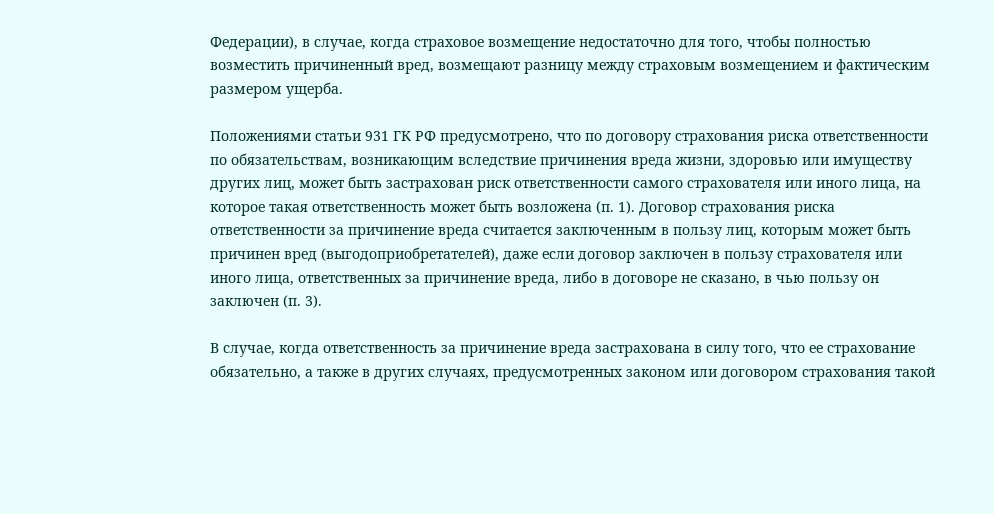Федерации), в случае, когда страховое возмещение недостаточно для того, чтобы полностью возместить причиненный вред, возмещают разницу между страховым возмещением и фактическим размером ущерба.

Положениями статьи 931 ГК РФ предусмотрено, что по договору страхования риска ответственности по обязательствам, возникающим вследствие причинения вреда жизни, здоровью или имуществу других лиц, может быть застрахован риск ответственности самого страхователя или иного лица, на которое такая ответственность может быть возложена (п. 1). Договор страхования риска ответственности за причинение вреда считается заключенным в пользу лиц, которым может быть причинен вред (выгодоприобретателей), даже если договор заключен в пользу страхователя или иного лица, ответственных за причинение вреда, либо в договоре не сказано, в чью пользу он заключен (п. 3).

В случае, когда ответственность за причинение вреда застрахована в силу того, что ее страхование обязательно, а также в других случаях, предусмотренных законом или договором страхования такой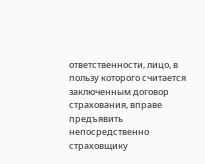ответственности, лицо, в пользу которого считается заключенным договор страхования, вправе предъявить непосредственно страховщику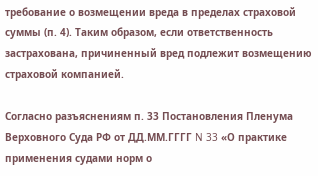требование о возмещении вреда в пределах страховой суммы (п. 4). Таким образом, если ответственность застрахована, причиненный вред подлежит возмещению страховой компанией.

Согласно разъяснениям п. 33 Постановления Пленума Верховного Суда РФ от ДД.ММ.ГГГГ N 33 «О практике применения судами норм о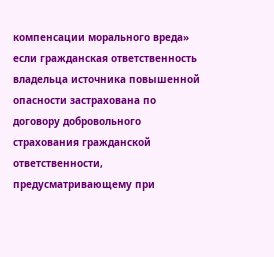компенсации морального вреда» если гражданская ответственность владельца источника повышенной опасности застрахована по договору добровольного страхования гражданской ответственности, предусматривающему при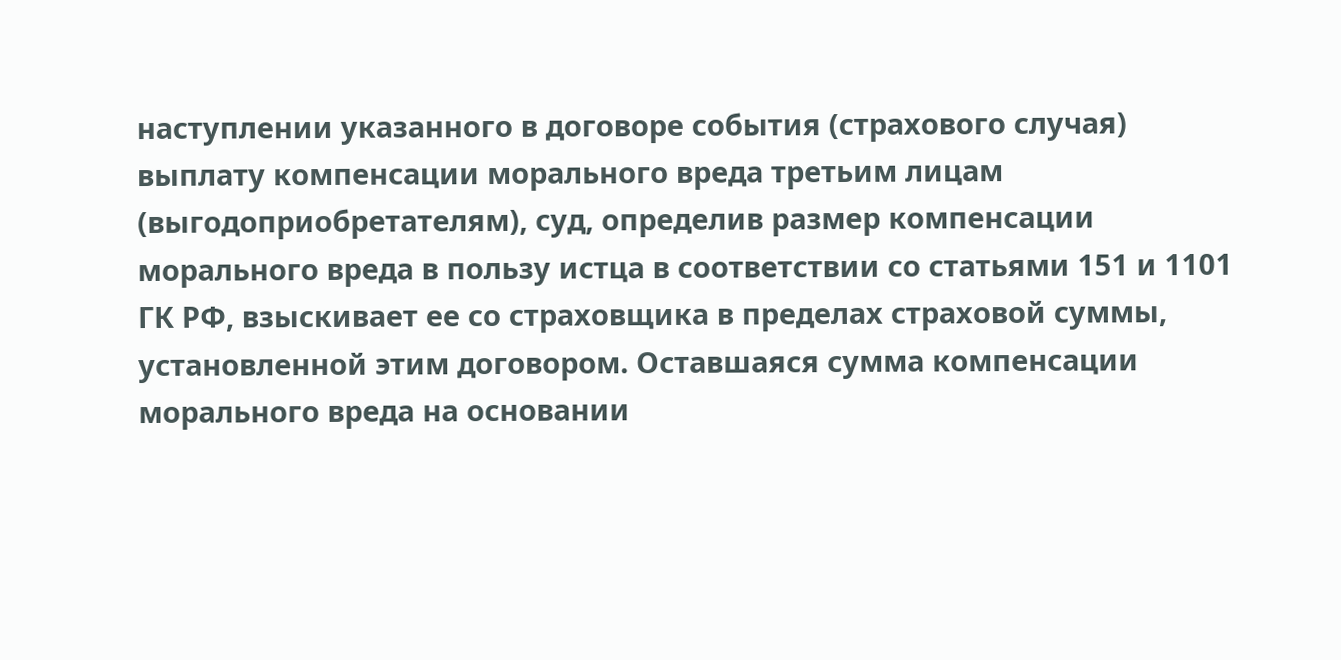наступлении указанного в договоре события (страхового случая) выплату компенсации морального вреда третьим лицам (выгодоприобретателям), суд, определив размер компенсации морального вреда в пользу истца в соответствии со статьями 151 и 1101 ГК РФ, взыскивает ее со страховщика в пределах страховой суммы, установленной этим договором. Оставшаяся сумма компенсации морального вреда на основании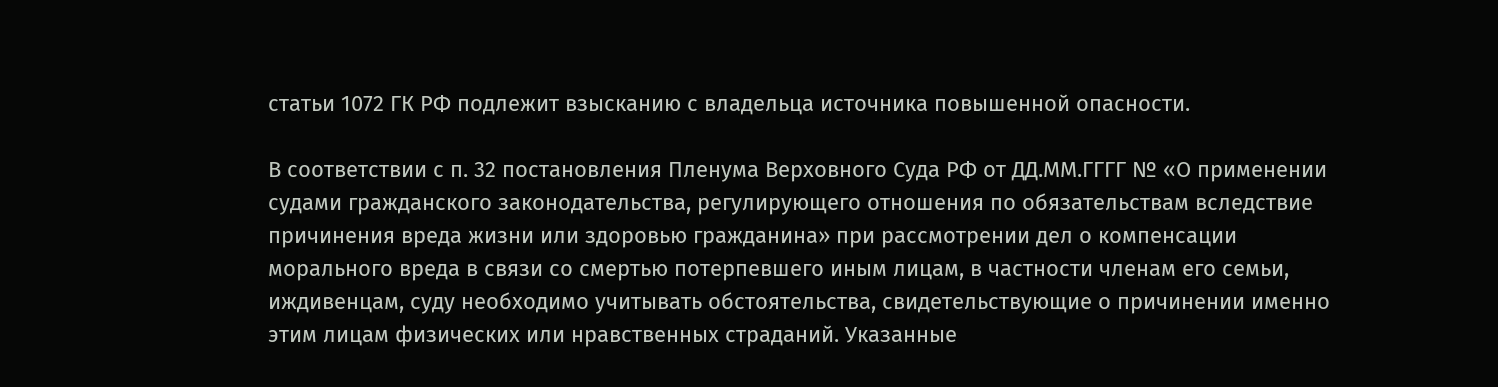статьи 1072 ГК РФ подлежит взысканию с владельца источника повышенной опасности.

В соответствии с п. 32 постановления Пленума Верховного Суда РФ от ДД.ММ.ГГГГ № «О применении судами гражданского законодательства, регулирующего отношения по обязательствам вследствие причинения вреда жизни или здоровью гражданина» при рассмотрении дел о компенсации морального вреда в связи со смертью потерпевшего иным лицам, в частности членам его семьи, иждивенцам, суду необходимо учитывать обстоятельства, свидетельствующие о причинении именно этим лицам физических или нравственных страданий. Указанные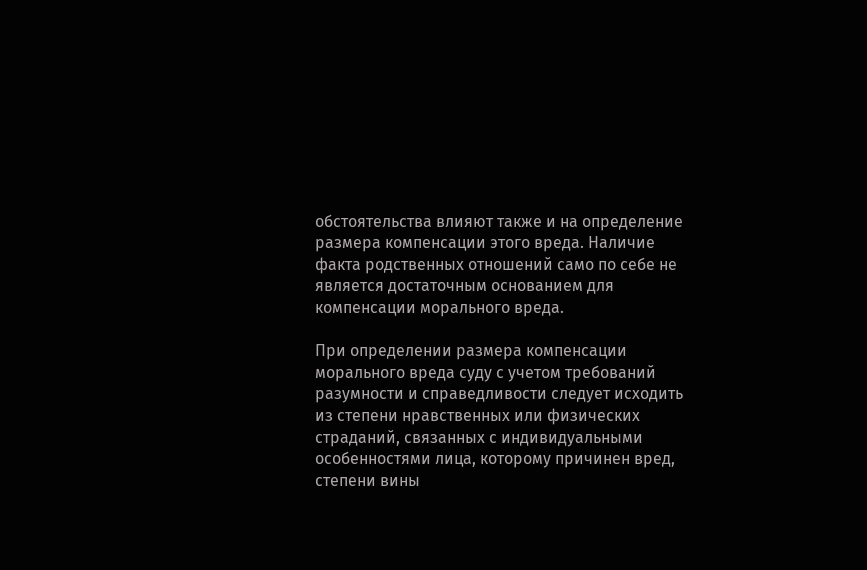обстоятельства влияют также и на определение размера компенсации этого вреда. Наличие факта родственных отношений само по себе не является достаточным основанием для компенсации морального вреда.

При определении размера компенсации морального вреда суду с учетом требований разумности и справедливости следует исходить из степени нравственных или физических страданий, связанных с индивидуальными особенностями лица, которому причинен вред, степени вины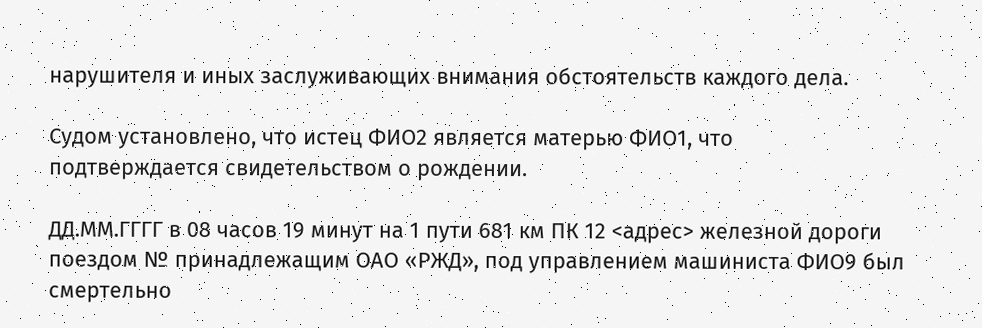нарушителя и иных заслуживающих внимания обстоятельств каждого дела.

Судом установлено, что истец ФИО2 является матерью ФИО1, что подтверждается свидетельством о рождении.

ДД.ММ.ГГГГ в 08 часов 19 минут на 1 пути 681 км ПК 12 <адрес> железной дороги поездом № принадлежащим ОАО «РЖД», под управлением машиниста ФИО9 был смертельно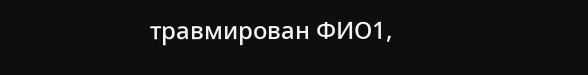травмирован ФИО1,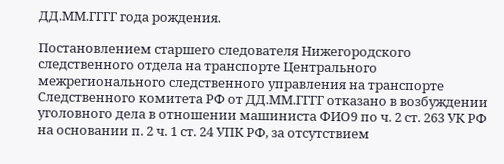ДД.ММ.ГГГГ года рождения.

Постановлением старшего следователя Нижегородского следственного отдела на транспорте Центрального межрегионального следственного управления на транспорте Следственного комитета РФ от ДД.ММ.ГГГГ отказано в возбуждении уголовного дела в отношении машиниста ФИО9 по ч. 2 ст. 263 УК РФ на основании п. 2 ч. 1 ст. 24 УПК РФ, за отсутствием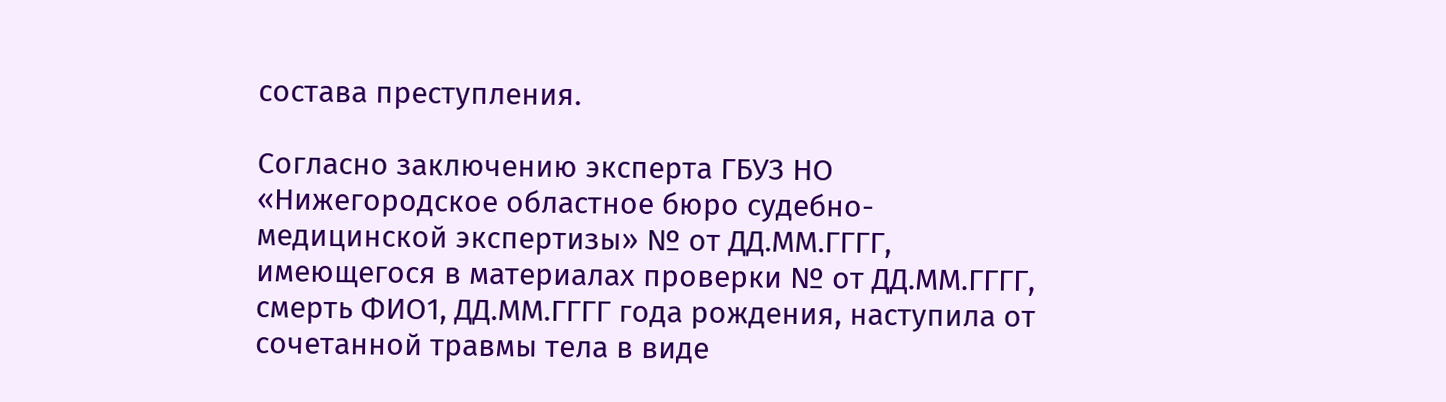состава преступления.

Согласно заключению эксперта ГБУЗ НО «Нижегородское областное бюро судебно-медицинской экспертизы» № от ДД.ММ.ГГГГ, имеющегося в материалах проверки № от ДД.ММ.ГГГГ, смерть ФИО1, ДД.ММ.ГГГГ года рождения, наступила от сочетанной травмы тела в виде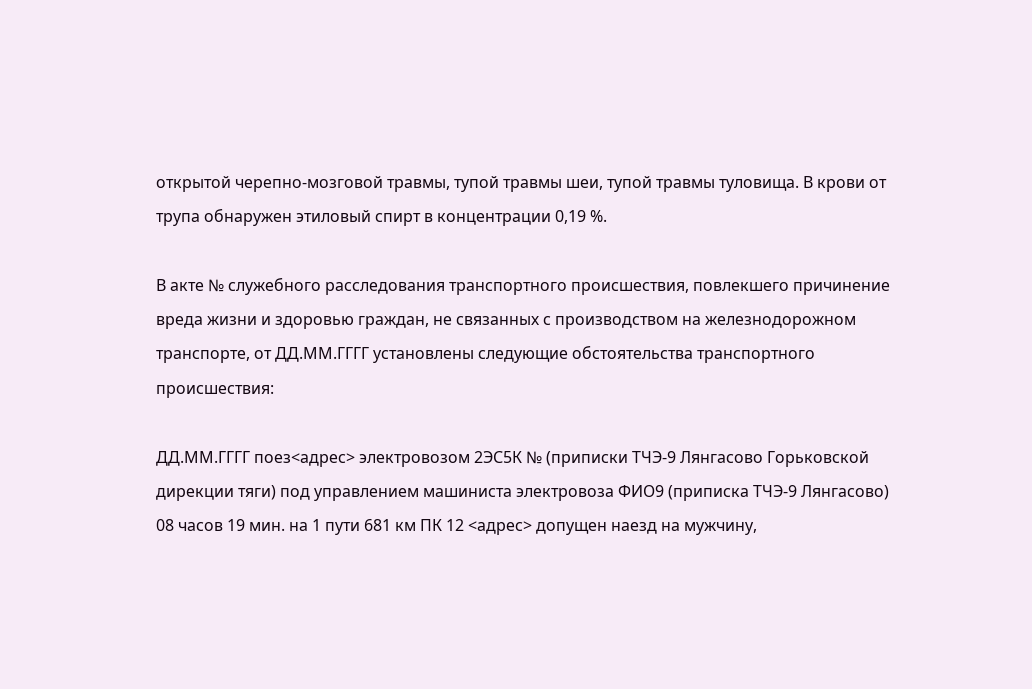открытой черепно-мозговой травмы, тупой травмы шеи, тупой травмы туловища. В крови от трупа обнаружен этиловый спирт в концентрации 0,19 %.

В акте № служебного расследования транспортного происшествия, повлекшего причинение вреда жизни и здоровью граждан, не связанных с производством на железнодорожном транспорте, от ДД.ММ.ГГГГ установлены следующие обстоятельства транспортного происшествия:

ДД.ММ.ГГГГ поез<адрес> электровозом 2ЭС5К № (приписки ТЧЭ-9 Лянгасово Горьковской дирекции тяги) под управлением машиниста электровоза ФИО9 (приписка ТЧЭ-9 Лянгасово) 08 часов 19 мин. на 1 пути 681 км ПК 12 <адрес> допущен наезд на мужчину,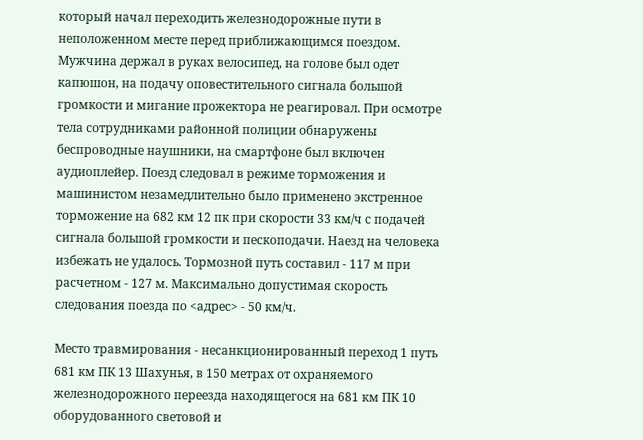который начал переходить железнодорожные пути в неположенном месте перед приближающимся поездом. Мужчина держал в руках велосипед, на голове был одет капюшон, на подачу оповестительного сигнала большой громкости и мигание прожектора не реагировал. При осмотре тела сотрудниками районной полиции обнаружены беспроводные наушники, на смартфоне был включен аудиоплейер. Поезд следовал в режиме торможения и машинистом незамедлительно было применено экстренное торможение на 682 км 12 пк при скорости 33 км/ч с подачей сигнала большой громкости и пескоподачи. Наезд на человека избежать не удалось. Тормозной путь составил - 117 м при расчетном - 127 м. Максимально допустимая скорость следования поезда по <адрес> - 50 км/ч.

Место травмирования - несанкционированный переход 1 путь 681 км ПК 13 Шахунья, в 150 метрах от охраняемого железнодорожного переезда находящегося на 681 км ПК 10 оборудованного световой и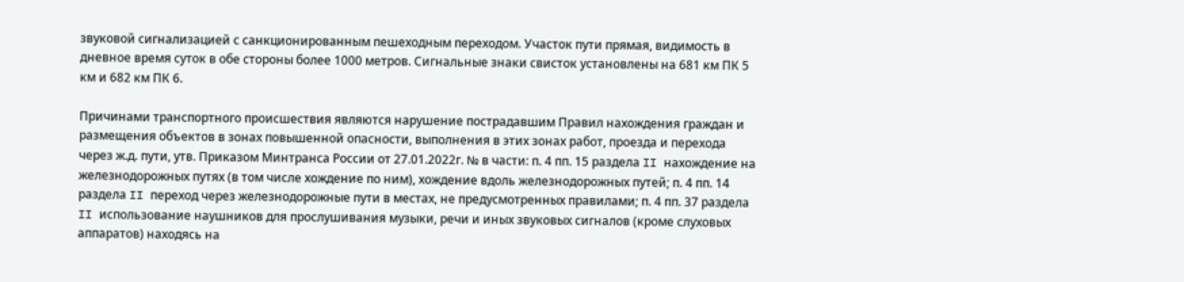звуковой сигнализацией с санкционированным пешеходным переходом. Участок пути прямая, видимость в дневное время суток в обе стороны более 1000 метров. Сигнальные знаки свисток установлены на 681 км ПК 5 км и 682 км ПК 6.

Причинами транспортного происшествия являются нарушение пострадавшим Правил нахождения граждан и размещения объектов в зонах повышенной опасности, выполнения в этих зонах работ, проезда и перехода через ж.д. пути, утв. Приказом Минтранса России от 27.01.2022г. № в части: п. 4 пп. 15 раздела II нахождение на железнодорожных путях (в том числе хождение по ним), хождение вдоль железнодорожных путей; п. 4 пп. 14 раздела II переход через железнодорожные пути в местах, не предусмотренных правилами; п. 4 пп. 37 раздела II использование наушников для прослушивания музыки, речи и иных звуковых сигналов (кроме слуховых аппаратов) находясь на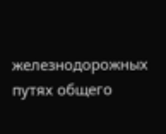железнодорожных путях общего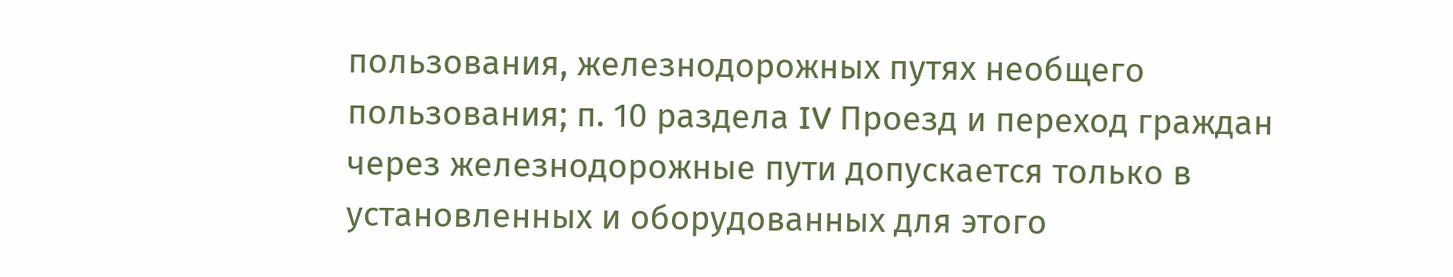пользования, железнодорожных путях необщего пользования; п. 10 раздела IV Проезд и переход граждан через железнодорожные пути допускается только в установленных и оборудованных для этого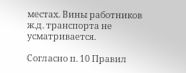местах. Вины работников ж.д. транспорта не усматривается.

Согласно п. 10 Правил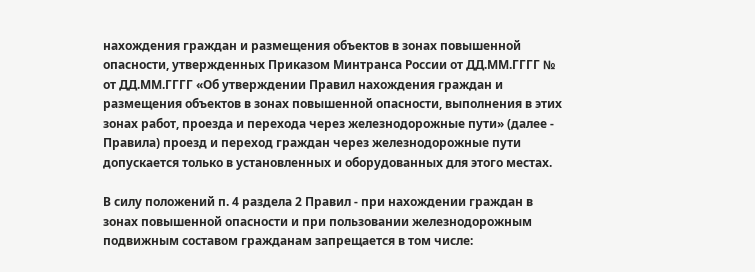нахождения граждан и размещения объектов в зонах повышенной опасности, утвержденных Приказом Минтранса России от ДД.ММ.ГГГГ № от ДД.ММ.ГГГГ «Об утверждении Правил нахождения граждан и размещения объектов в зонах повышенной опасности, выполнения в этих зонах работ, проезда и перехода через железнодорожные пути» (далее - Правила) проезд и переход граждан через железнодорожные пути допускается только в установленных и оборудованных для этого местах.

В силу положений п. 4 раздела 2 Правил - при нахождении граждан в зонах повышенной опасности и при пользовании железнодорожным подвижным составом гражданам запрещается в том числе: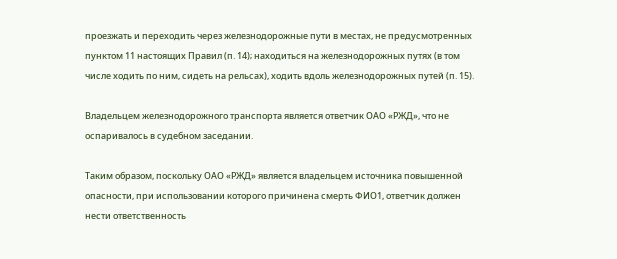проезжать и переходить через железнодорожные пути в местах, не предусмотренных пунктом 11 настоящих Правил (п. 14); находиться на железнодорожных путях (в том числе ходить по ним, сидеть на рельсах), ходить вдоль железнодорожных путей (п. 15).

Владельцем железнодорожного транспорта является ответчик ОАО «РЖД», что не оспаривалось в судебном заседании.

Таким образом, поскольку ОАО «РЖД» является владельцем источника повышенной опасности, при использовании которого причинена смерть ФИО1, ответчик должен нести ответственность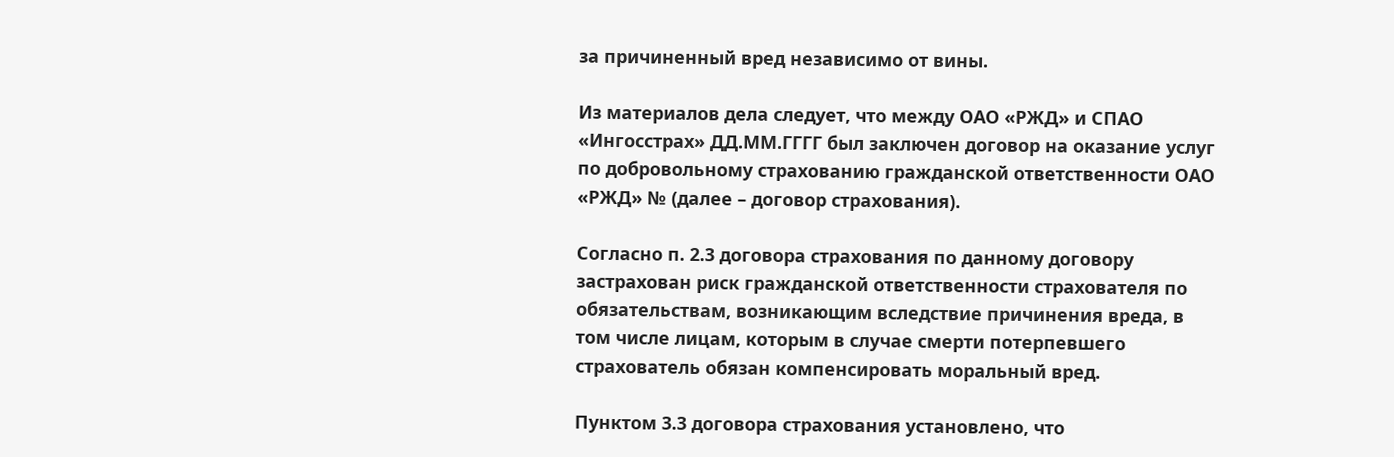за причиненный вред независимо от вины.

Из материалов дела следует, что между ОАО «РЖД» и СПАО «Ингосстрах» ДД.ММ.ГГГГ был заключен договор на оказание услуг по добровольному страхованию гражданской ответственности ОАО «РЖД» № (далее – договор страхования).

Согласно п. 2.3 договора страхования по данному договору застрахован риск гражданской ответственности страхователя по обязательствам, возникающим вследствие причинения вреда, в том числе лицам, которым в случае смерти потерпевшего страхователь обязан компенсировать моральный вред.

Пунктом 3.3 договора страхования установлено, что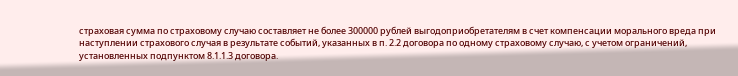страховая сумма по страховому случаю составляет не более 300000 рублей выгодоприобретателям в счет компенсации морального вреда при наступлении страхового случая в результате событий, указанных в п. 2.2 договора по одному страховому случаю, с учетом ограничений, установленных подпунктом 8.1.1.3 договора.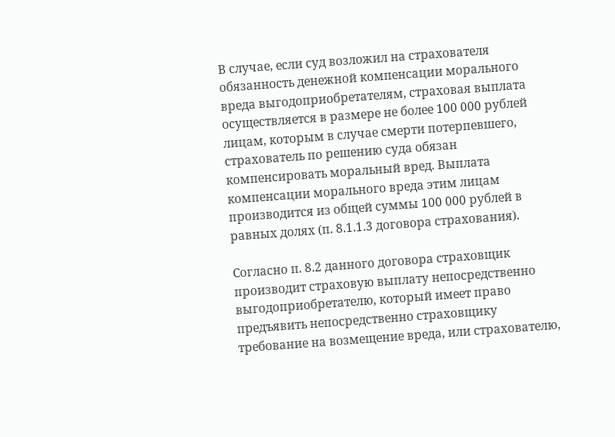В случае, если суд возложил на страхователя обязанность денежной компенсации морального вреда выгодоприобретателям, страховая выплата осуществляется в размере не более 100 000 рублей лицам, которым в случае смерти потерпевшего, страхователь по решению суда обязан компенсировать моральный вред. Выплата компенсации морального вреда этим лицам производится из общей суммы 100 000 рублей в равных долях (п. 8.1.1.3 договора страхования).

Согласно п. 8.2 данного договора страховщик производит страховую выплату непосредственно выгодоприобретателю, который имеет право предъявить непосредственно страховщику требование на возмещение вреда, или страхователю,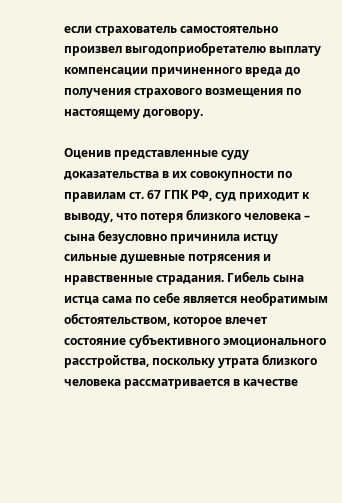если страхователь самостоятельно произвел выгодоприобретателю выплату компенсации причиненного вреда до получения страхового возмещения по настоящему договору.

Оценив представленные суду доказательства в их совокупности по правилам ст. 67 ГПК РФ, суд приходит к выводу, что потеря близкого человека – сына безусловно причинила истцу сильные душевные потрясения и нравственные страдания. Гибель сына истца сама по себе является необратимым обстоятельством, которое влечет состояние субъективного эмоционального расстройства, поскольку утрата близкого человека рассматривается в качестве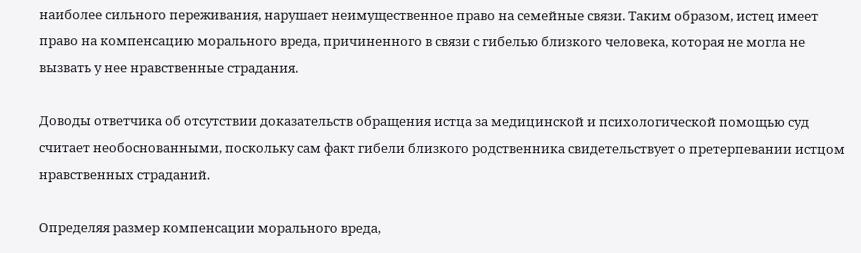наиболее сильного переживания, нарушает неимущественное право на семейные связи. Таким образом, истец имеет право на компенсацию морального вреда, причиненного в связи с гибелью близкого человека, которая не могла не вызвать у нее нравственные страдания.

Доводы ответчика об отсутствии доказательств обращения истца за медицинской и психологической помощью суд считает необоснованными, поскольку сам факт гибели близкого родственника свидетельствует о претерпевании истцом нравственных страданий.

Определяя размер компенсации морального вреда,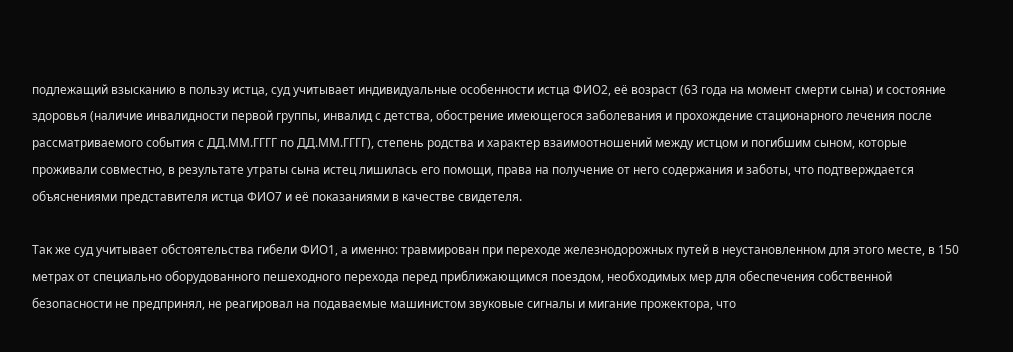подлежащий взысканию в пользу истца, суд учитывает индивидуальные особенности истца ФИО2, её возраст (63 года на момент смерти сына) и состояние здоровья (наличие инвалидности первой группы, инвалид с детства, обострение имеющегося заболевания и прохождение стационарного лечения после рассматриваемого события с ДД.ММ.ГГГГ по ДД.ММ.ГГГГ), степень родства и характер взаимоотношений между истцом и погибшим сыном, которые проживали совместно, в результате утраты сына истец лишилась его помощи, права на получение от него содержания и заботы, что подтверждается объяснениями представителя истца ФИО7 и её показаниями в качестве свидетеля.

Так же суд учитывает обстоятельства гибели ФИО1, а именно: травмирован при переходе железнодорожных путей в неустановленном для этого месте, в 150 метрах от специально оборудованного пешеходного перехода перед приближающимся поездом, необходимых мер для обеспечения собственной безопасности не предпринял, не реагировал на подаваемые машинистом звуковые сигналы и мигание прожектора, что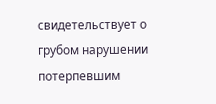свидетельствует о грубом нарушении потерпевшим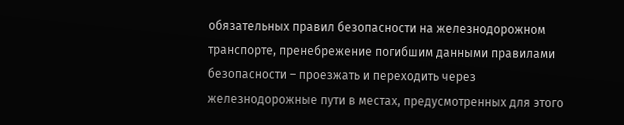обязательных правил безопасности на железнодорожном транспорте, пренебрежение погибшим данными правилами безопасности – проезжать и переходить через железнодорожные пути в местах, предусмотренных для этого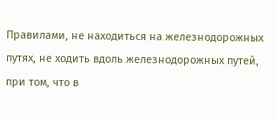Правилами, не находиться на железнодорожных путях, не ходить вдоль железнодорожных путей, при том, что в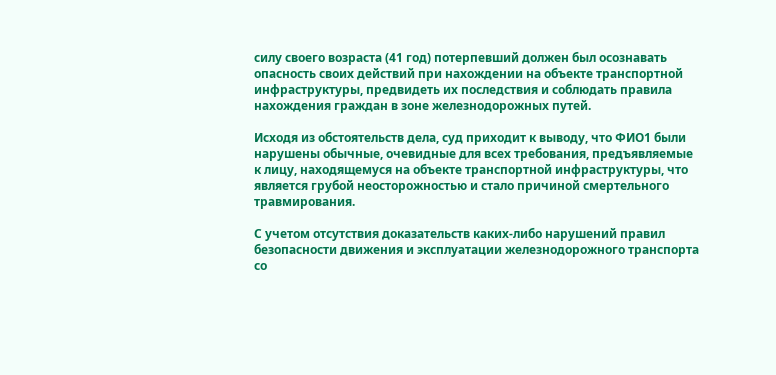силу своего возраста (41 год) потерпевший должен был осознавать опасность своих действий при нахождении на объекте транспортной инфраструктуры, предвидеть их последствия и соблюдать правила нахождения граждан в зоне железнодорожных путей.

Исходя из обстоятельств дела, суд приходит к выводу, что ФИО1 были нарушены обычные, очевидные для всех требования, предъявляемые к лицу, находящемуся на объекте транспортной инфраструктуры, что является грубой неосторожностью и стало причиной смертельного травмирования.

С учетом отсутствия доказательств каких-либо нарушений правил безопасности движения и эксплуатации железнодорожного транспорта со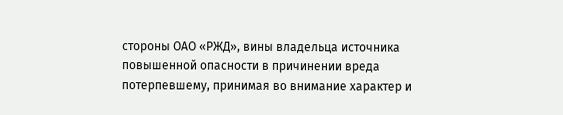стороны ОАО «РЖД», вины владельца источника повышенной опасности в причинении вреда потерпевшему, принимая во внимание характер и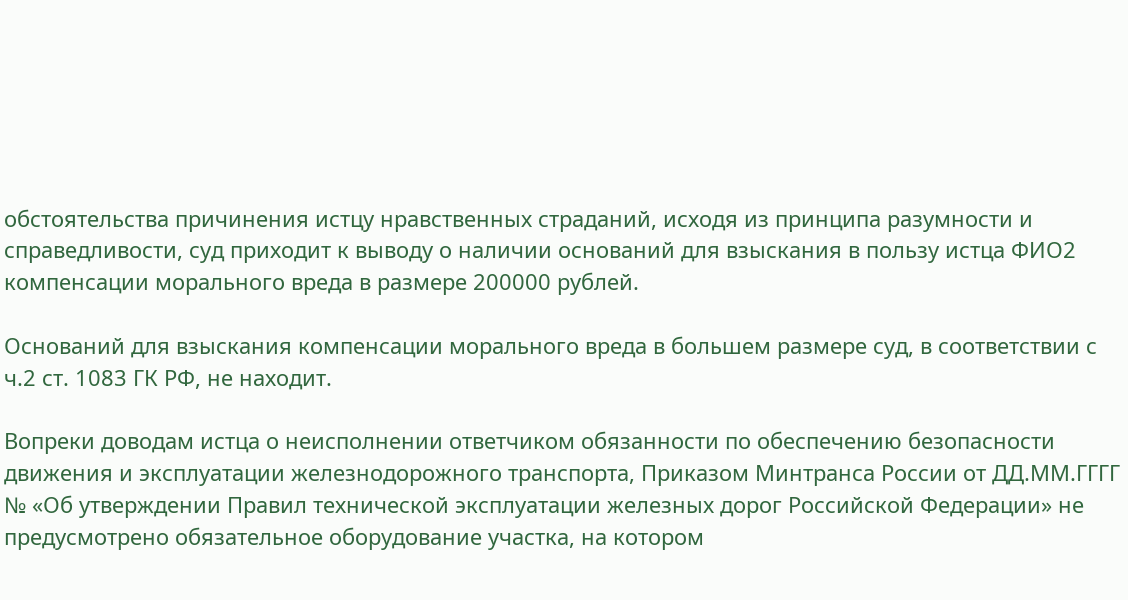обстоятельства причинения истцу нравственных страданий, исходя из принципа разумности и справедливости, суд приходит к выводу о наличии оснований для взыскания в пользу истца ФИО2 компенсации морального вреда в размере 200000 рублей.

Оснований для взыскания компенсации морального вреда в большем размере суд, в соответствии с ч.2 ст. 1083 ГК РФ, не находит.

Вопреки доводам истца о неисполнении ответчиком обязанности по обеспечению безопасности движения и эксплуатации железнодорожного транспорта, Приказом Минтранса России от ДД.ММ.ГГГГ № «Об утверждении Правил технической эксплуатации железных дорог Российской Федерации» не предусмотрено обязательное оборудование участка, на котором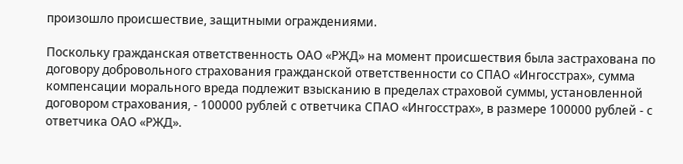произошло происшествие, защитными ограждениями.

Поскольку гражданская ответственность ОАО «РЖД» на момент происшествия была застрахована по договору добровольного страхования гражданской ответственности со СПАО «Ингосстрах», сумма компенсации морального вреда подлежит взысканию в пределах страховой суммы, установленной договором страхования, - 100000 рублей с ответчика СПАО «Ингосстрах», в размере 100000 рублей - с ответчика ОАО «РЖД».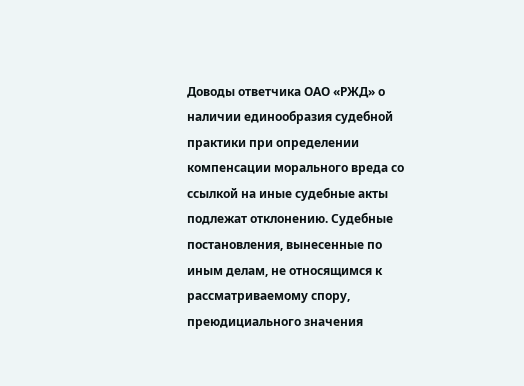Доводы ответчика ОАО «РЖД» о наличии единообразия судебной практики при определении компенсации морального вреда со ссылкой на иные судебные акты подлежат отклонению. Судебные постановления, вынесенные по иным делам, не относящимся к рассматриваемому спору, преюдициального значения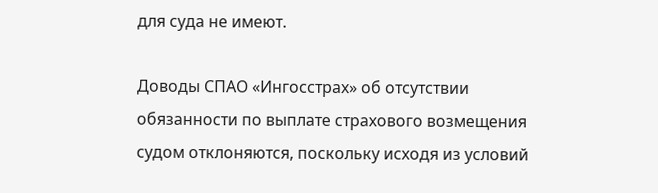для суда не имеют.

Доводы СПАО «Ингосстрах» об отсутствии обязанности по выплате страхового возмещения судом отклоняются, поскольку исходя из условий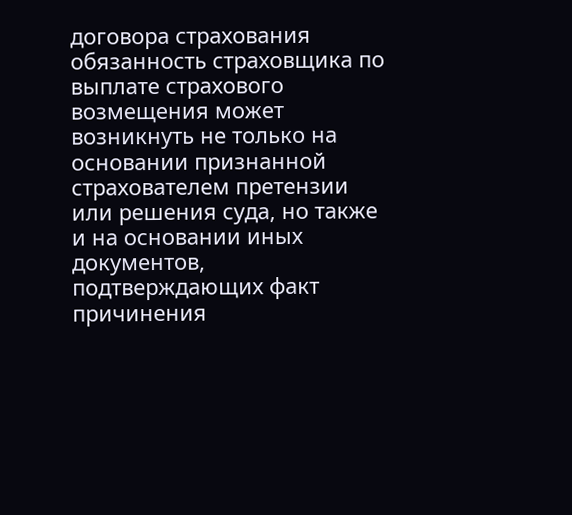договора страхования обязанность страховщика по выплате страхового возмещения может возникнуть не только на основании признанной страхователем претензии или решения суда, но также и на основании иных документов, подтверждающих факт причинения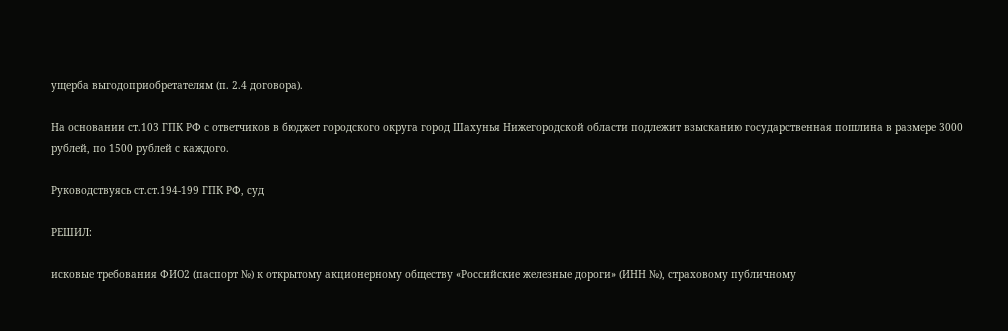ущерба выгодоприобретателям (п. 2.4 договора).

На основании ст.103 ГПК РФ с ответчиков в бюджет городского округа город Шахунья Нижегородской области подлежит взысканию государственная пошлина в размере 3000 рублей, по 1500 рублей с каждого.

Руководствуясь ст.ст.194-199 ГПК РФ, суд

РЕШИЛ:

исковые требования ФИО2 (паспорт №) к открытому акционерному обществу «Российские железные дороги» (ИНН №), страховому публичному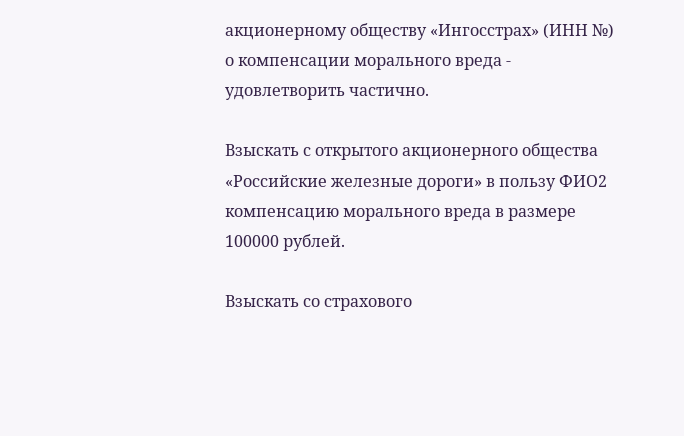акционерному обществу «Ингосстрах» (ИНН №) о компенсации морального вреда - удовлетворить частично.

Взыскать с открытого акционерного общества «Российские железные дороги» в пользу ФИО2 компенсацию морального вреда в размере 100000 рублей.

Взыскать со страхового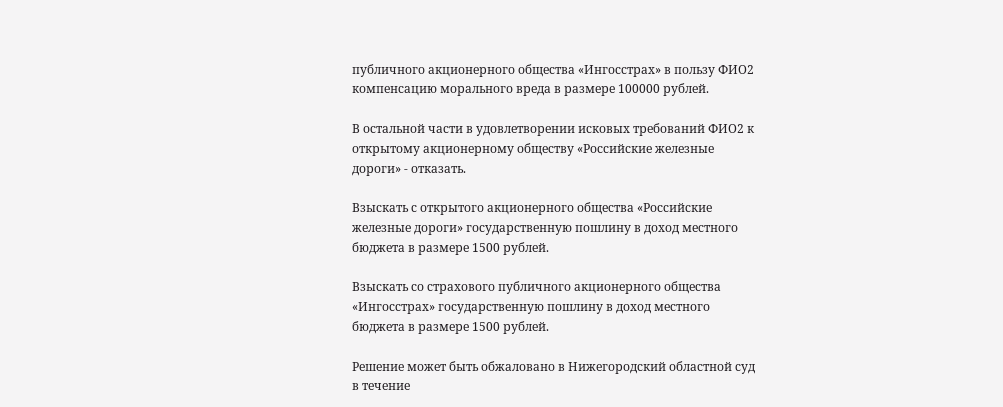публичного акционерного общества «Ингосстрах» в пользу ФИО2 компенсацию морального вреда в размере 100000 рублей.

В остальной части в удовлетворении исковых требований ФИО2 к открытому акционерному обществу «Российские железные дороги» - отказать.

Взыскать с открытого акционерного общества «Российские железные дороги» государственную пошлину в доход местного бюджета в размере 1500 рублей.

Взыскать со страхового публичного акционерного общества «Ингосстрах» государственную пошлину в доход местного бюджета в размере 1500 рублей.

Решение может быть обжаловано в Нижегородский областной суд в течение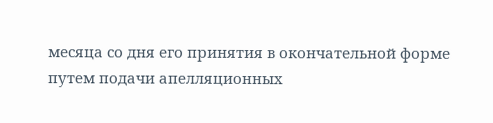месяца со дня его принятия в окончательной форме путем подачи апелляционных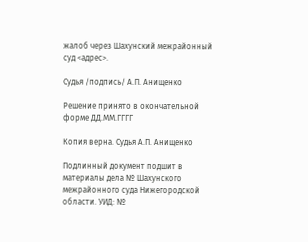жалоб через Шахунский межрайонный суд <адрес>.

Судья /подпись/ А.П. Анищенко

Решение принято в окончательной форме ДД.ММ.ГГГГ

Копия верна. Судья А.П. Анищенко

Подлинный документ подшит в материалы дела № Шахунского межрайонного суда Нижегородской области. УИД: №